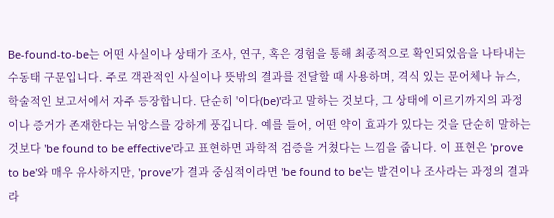Be-found-to-be는 어떤 사실이나 상태가 조사, 연구, 혹은 경험을 통해 최종적으로 확인되었음을 나타내는 수동태 구문입니다. 주로 객관적인 사실이나 뜻밖의 결과를 전달할 때 사용하며, 격식 있는 문어체나 뉴스, 학술적인 보고서에서 자주 등장합니다. 단순히 '이다(be)'라고 말하는 것보다, 그 상태에 이르기까지의 과정이나 증거가 존재한다는 뉘앙스를 강하게 풍깁니다. 예를 들어, 어떤 약이 효과가 있다는 것을 단순히 말하는 것보다 'be found to be effective'라고 표현하면 과학적 검증을 거쳤다는 느낌을 줍니다. 이 표현은 'prove to be'와 매우 유사하지만, 'prove'가 결과 중심적이라면 'be found to be'는 발견이나 조사라는 과정의 결과라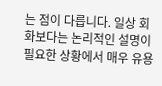는 점이 다릅니다. 일상 회화보다는 논리적인 설명이 필요한 상황에서 매우 유용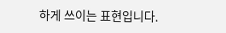하게 쓰이는 표현입니다.